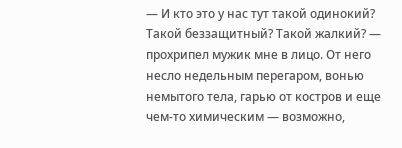— И кто это у нас тут такой одинокий? Такой беззащитный? Такой жалкий? — прохрипел мужик мне в лицо. От него несло недельным перегаром, вонью немытого тела, гарью от костров и еще чем-то химическим — возможно,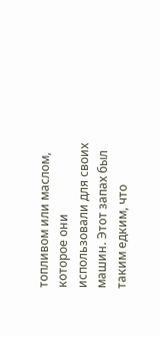топливом или маслом, которое они использовали для своих машин. Этот запах был таким едким, что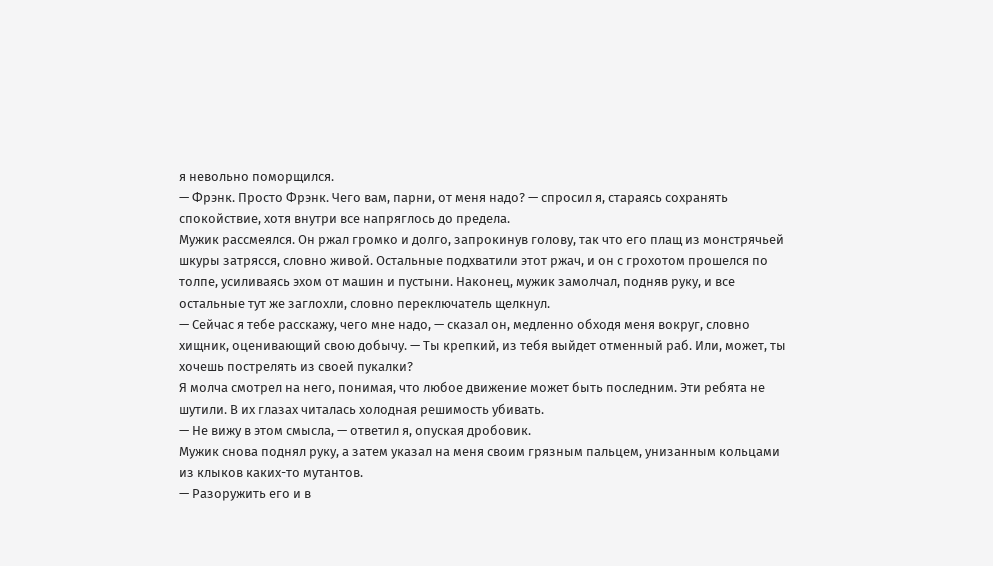я невольно поморщился.
— Фрэнк. Просто Фрэнк. Чего вам, парни, от меня надо? — спросил я, стараясь сохранять спокойствие, хотя внутри все напряглось до предела.
Мужик рассмеялся. Он ржал громко и долго, запрокинув голову, так что его плащ из монстрячьей шкуры затрясся, словно живой. Остальные подхватили этот ржач, и он с грохотом прошелся по толпе, усиливаясь эхом от машин и пустыни. Наконец, мужик замолчал, подняв руку, и все остальные тут же заглохли, словно переключатель щелкнул.
— Сейчас я тебе расскажу, чего мне надо, — сказал он, медленно обходя меня вокруг, словно хищник, оценивающий свою добычу. — Ты крепкий, из тебя выйдет отменный раб. Или, может, ты хочешь пострелять из своей пукалки?
Я молча смотрел на него, понимая, что любое движение может быть последним. Эти ребята не шутили. В их глазах читалась холодная решимость убивать.
— Не вижу в этом смысла, — ответил я, опуская дробовик.
Мужик снова поднял руку, а затем указал на меня своим грязным пальцем, унизанным кольцами из клыков каких-то мутантов.
— Разоружить его и в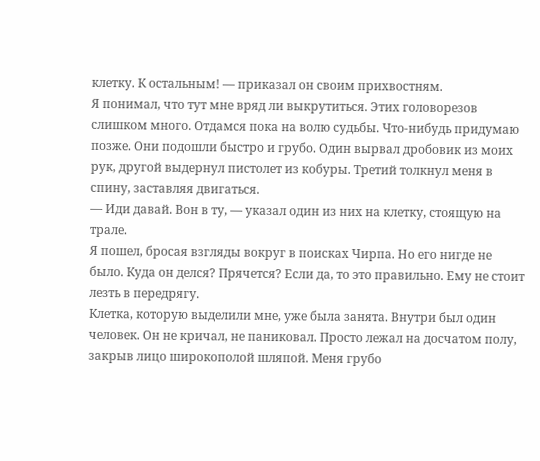клетку. К остальным! — приказал он своим прихвостням.
Я понимал, что тут мне вряд ли выкрутиться. Этих головорезов слишком много. Отдамся пока на волю судьбы. Что-нибудь придумаю позже. Они подошли быстро и грубо. Один вырвал дробовик из моих рук, другой выдернул пистолет из кобуры. Третий толкнул меня в спину, заставляя двигаться.
— Иди давай. Вон в ту, — указал один из них на клетку, стоящую на трале.
Я пошел, бросая взгляды вокруг в поисках Чирпа. Но его нигде не было. Куда он делся? Прячется? Если да, то это правильно. Ему не стоит лезть в передрягу.
Клетка, которую выделили мне, уже была занята. Внутри был один человек. Он не кричал, не паниковал. Просто лежал на досчатом полу, закрыв лицо широкополой шляпой. Меня грубо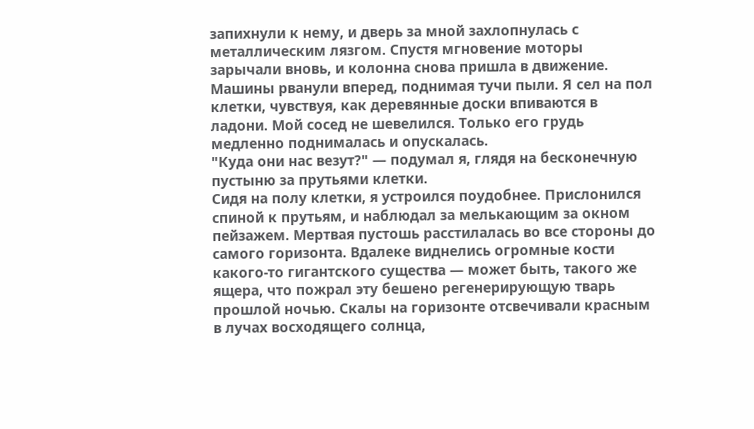запихнули к нему, и дверь за мной захлопнулась с металлическим лязгом. Спустя мгновение моторы зарычали вновь, и колонна снова пришла в движение.
Машины рванули вперед, поднимая тучи пыли. Я сел на пол клетки, чувствуя, как деревянные доски впиваются в ладони. Мой сосед не шевелился. Только его грудь медленно поднималась и опускалась.
"Куда они нас везут?" — подумал я, глядя на бесконечную пустыню за прутьями клетки.
Сидя на полу клетки, я устроился поудобнее. Прислонился спиной к прутьям, и наблюдал за мелькающим за окном пейзажем. Мертвая пустошь расстилалась во все стороны до самого горизонта. Вдалеке виднелись огромные кости какого-то гигантского существа — может быть, такого же ящера, что пожрал эту бешено регенерирующую тварь прошлой ночью. Скалы на горизонте отсвечивали красным в лучах восходящего солнца,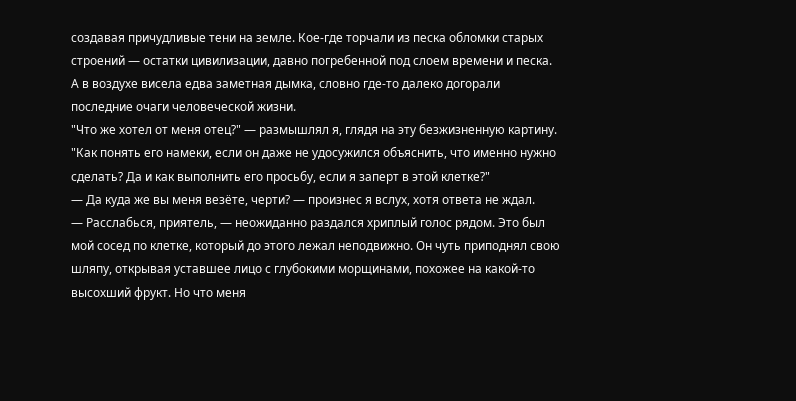создавая причудливые тени на земле. Кое-где торчали из песка обломки старых строений — остатки цивилизации, давно погребенной под слоем времени и песка. А в воздухе висела едва заметная дымка, словно где-то далеко догорали последние очаги человеческой жизни.
"Что же хотел от меня отец?" — размышлял я, глядя на эту безжизненную картину. "Как понять его намеки, если он даже не удосужился объяснить, что именно нужно сделать? Да и как выполнить его просьбу, если я заперт в этой клетке?"
— Да куда же вы меня везёте, черти? — произнес я вслух, хотя ответа не ждал.
— Расслабься, приятель, — неожиданно раздался хриплый голос рядом. Это был мой сосед по клетке, который до этого лежал неподвижно. Он чуть приподнял свою шляпу, открывая уставшее лицо с глубокими морщинами, похожее на какой-то высохший фрукт. Но что меня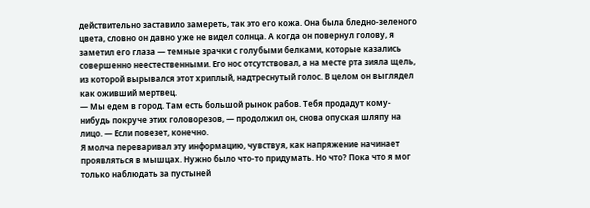действительно заставило замереть, так это его кожа. Она была бледно-зеленого цвета, словно он давно уже не видел солнца. А когда он повернул голову, я заметил его глаза — темные зрачки с голубыми белками, которые казались совершенно неестественными. Его нос отсутствовал, а на месте рта зияла щель, из которой вырывался этот хриплый, надтреснутый голос. В целом он выглядел как оживший мертвец.
— Мы едем в город. Там есть большой рынок рабов. Тебя продадут кому-нибудь покруче этих головорезов, — продолжил он, снова опуская шляпу на лицо. — Если повезет, конечно.
Я молча переваривал эту информацию, чувствуя, как напряжение начинает проявляться в мышцах. Нужно было что-то придумать. Но что? Пока что я мог только наблюдать за пустыней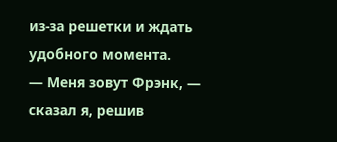из-за решетки и ждать удобного момента.
— Меня зовут Фрэнк, — сказал я, решив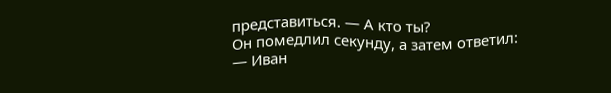представиться. — А кто ты?
Он помедлил секунду, а затем ответил:
— Иван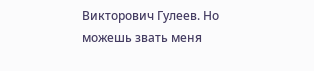Викторович Гулеев. Но можешь звать меня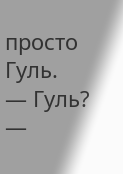просто Гуль.
— Гуль? —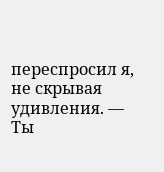переспросил я, не скрывая удивления. — Ты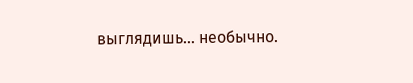выглядишь… необычно.